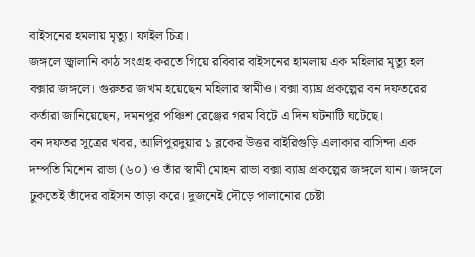বাইসনের হমলায় মৃত্যু। ফাইল চিত্র।
জঙ্গলে জ্বালানি কাঠ সংগ্রহ করতে গিয়ে রবিবার বাইসনের হামলায় এক মহিলার মৃত্যু হল বক্সার জঙ্গলে। গুরুতর জখম হয়েছেন মহিলার স্বামীও। বক্সা ব্যাঘ্র প্রকল্পের বন দফতরের কর্তারা জানিয়েছেন, দমনপুর পঞ্চিশ রেঞ্জের গরম বিটে এ দিন ঘটনাটি ঘটেছে।
বন দফতর সূত্রের খবর, আলিপুরদুয়ার ১ ব্লকের উত্তর বাইরিগুড়ি এলাকার বাসিন্দা এক দম্পতি মিশেন রাভা (৬০) ও তাঁর স্বামী মোহন রাভা বক্সা ব্যাঘ্র প্রকল্পের জঙ্গলে যান। জঙ্গলে ঢুকতেই তাঁদের বাইসন তাড়া করে। দুজনেই দৌড়ে পালানোর চেষ্টা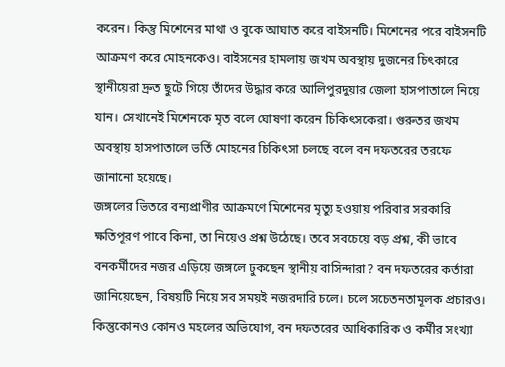করেন। কিন্তু মিশেনের মাথা ও বুকে আঘাত করে বাইসনটি। মিশেনের পরে বাইসনটি আক্রমণ করে মোহনকেও। বাইসনের হামলায় জখম অবস্থায় দুজনের চিৎকারে স্থানীয়েরা দ্রুত ছুটে গিয়ে তাঁদের উদ্ধার করে আলিপুরদুয়ার জেলা হাসপাতালে নিয়ে যান। সেখানেই মিশেনকে মৃত বলে ঘোষণা করেন চিকিৎসকেরা। গুরুতর জখম অবস্থায় হাসপাতালে ভর্তি মোহনের চিকিৎসা চলছে বলে বন দফতরের তরফে জানানো হয়েছে।
জঙ্গলের ভিতরে বন্যপ্রাণীর আক্রমণে মিশেনের মৃত্যু হওয়ায় পরিবার সরকারি ক্ষতিপূরণ পাবে কিনা, তা নিয়েও প্রশ্ন উঠেছে। তবে সবচেয়ে বড় প্রশ্ন, কী ভাবে বনকর্মীদের নজর এড়িয়ে জঙ্গলে ঢুকছেন স্থানীয় বাসিন্দারা? বন দফতরের কর্তারা জানিয়েছেন, বিষয়টি নিয়ে সব সময়ই নজরদারি চলে। চলে সচেতনতামূলক প্রচারও। কিন্তুকোনও কোনও মহলের অভিযোগ, বন দফতরের আধিকারিক ও কর্মীর সংখ্যা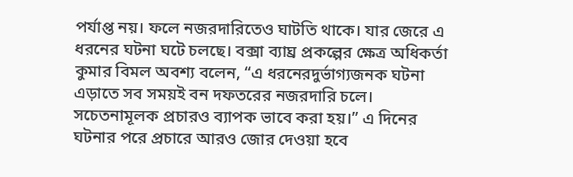পর্যাপ্ত নয়। ফলে নজরদারিতেও ঘাটতি থাকে। যার জেরে এ ধরনের ঘটনা ঘটে চলছে। বক্সা ব্যাঘ্র প্রকল্পের ক্ষেত্র অধিকর্তা কুমার বিমল অবশ্য বলেন, “এ ধরনেরদুর্ভাগ্যজনক ঘটনা এড়াতে সব সময়ই বন দফতরের নজরদারি চলে। সচেতনামূলক প্রচারও ব্যাপক ভাবে করা হয়।” এ দিনের ঘটনার পরে প্রচারে আরও জোর দেওয়া হবে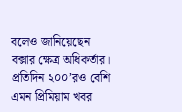বলেও জানিয়েছেন বক্সার ক্ষেত্র অধিকর্তার।
প্রতিদিন ২০০’রও বেশি এমন প্রিমিয়াম খবর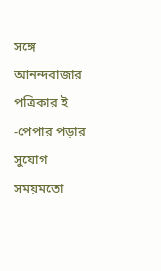সঙ্গে আনন্দবাজার পত্রিকার ই -পেপার পড়ার সুযোগ
সময়মতো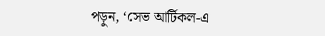পড়ুন, ‘সেভ আর্টিকল-এ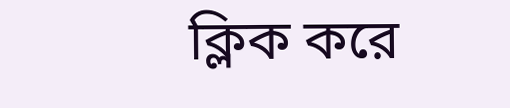ক্লিক করে